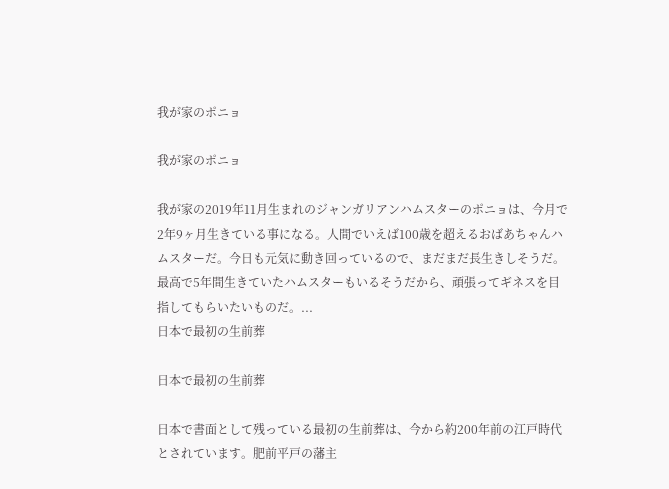我が家のポニョ

我が家のポニョ

我が家の2019年11月生まれのジャンガリアンハムスターのポニョは、今月で2年9ヶ月生きている事になる。人間でいえば100歳を超えるおばあちゃんハムスターだ。今日も元気に動き回っているので、まだまだ長生きしそうだ。最高で5年間生きていたハムスターもいるそうだから、頑張ってギネスを目指してもらいたいものだ。...
日本で最初の生前葬

日本で最初の生前葬

日本で書面として残っている最初の生前葬は、今から約200年前の江戸時代とされています。肥前平戸の藩主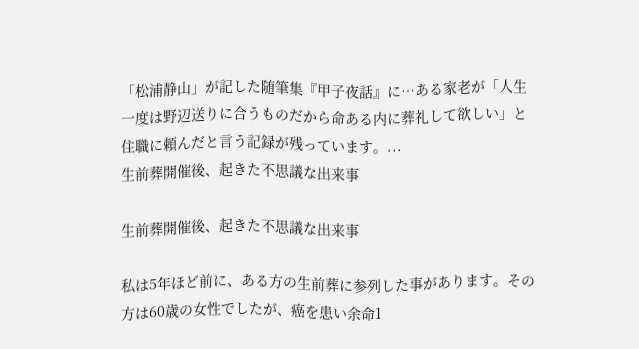「松浦静山」が記した随筆集『甲子夜話』に…ある家老が「人生一度は野辺送りに合うものだから命ある内に葬礼して欲しい」と住職に頼んだと言う記録が残っています。...
生前葬開催後、起きた不思議な出来事

生前葬開催後、起きた不思議な出来事

私は5年ほど前に、ある方の生前葬に参列した事があります。その方は60歳の女性でしたが、癌を患い余命1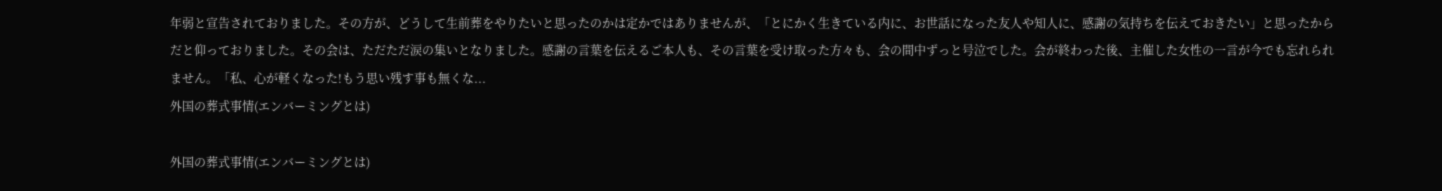年弱と宣告されておりました。その方が、どうして生前葬をやりたいと思ったのかは定かではありませんが、「とにかく生きている内に、お世話になった友人や知人に、感謝の気持ちを伝えておきたい」と思ったからだと仰っておりました。その会は、ただただ涙の集いとなりました。感謝の言葉を伝えるご本人も、その言葉を受け取った方々も、会の間中ずっと号泣でした。会が終わった後、主催した女性の一言が今でも忘れられません。「私、心が軽くなった!もう思い残す事も無くな...
外国の葬式事情(エンバーミングとは)

外国の葬式事情(エンバーミングとは)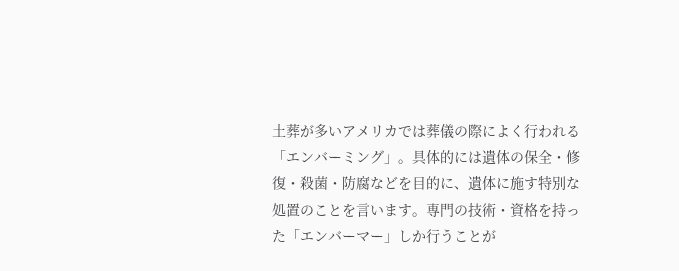土葬が多いアメリカでは葬儀の際によく行われる「エンバーミング」。具体的には遺体の保全・修復・殺菌・防腐などを目的に、遺体に施す特別な処置のことを言います。専門の技術・資格を持った「エンバーマー」しか行うことが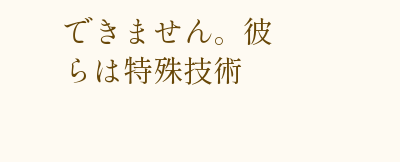できません。彼らは特殊技術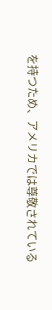を持つため、アメリカでは尊敬されている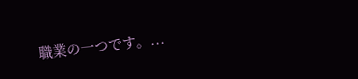職業の一つです。...